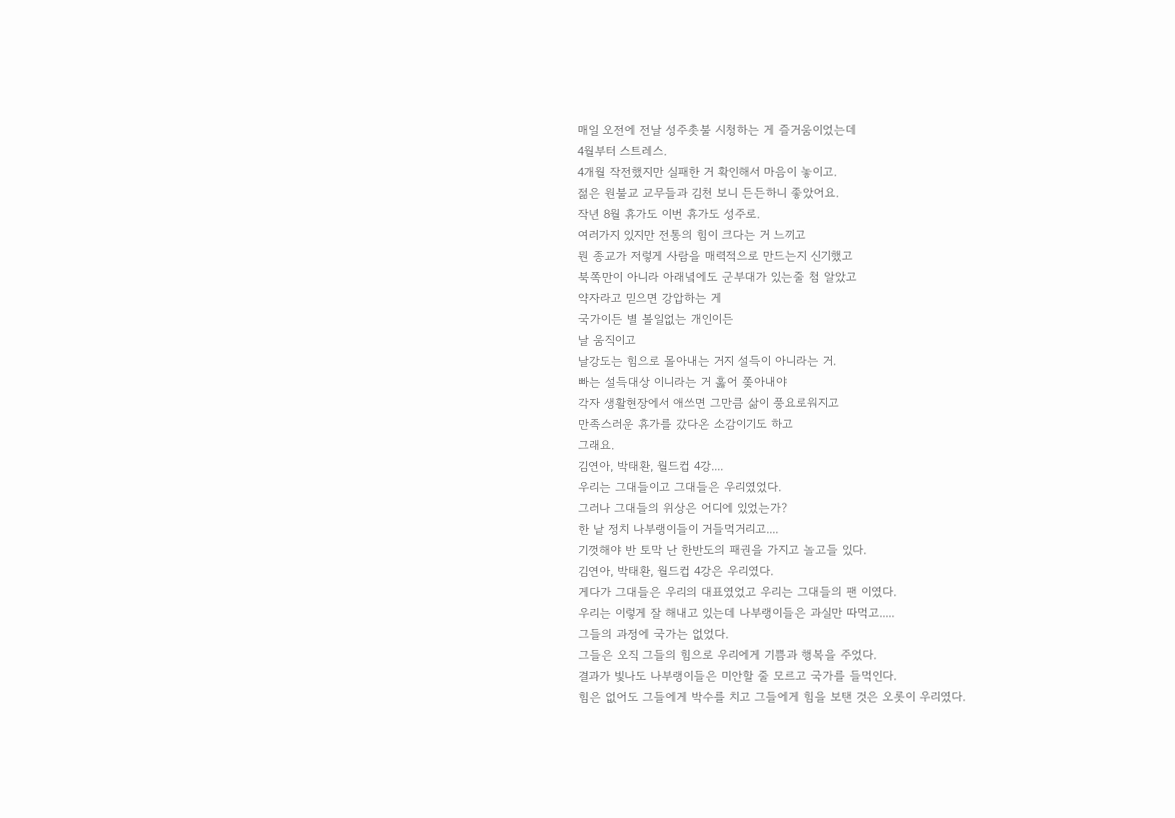매일 오전에 전날 성주촛불 시청하는 게 즐거움이었는데
4월부터 스트레스.
4개월 작전했지만 실패한 거 확인해서 마음이 놓이고.
젊은 원불교 교무들과 김천 보니 든든하니 좋았어요.
작년 8월 휴가도 이번 휴가도 성주로.
여러가지 있지만 전통의 힘이 크다는 거 느끼고
뭔 종교가 저렇게 사람을 매력적으로 만드는지 신기했고
북쪽만이 아니라 아래녘에도 군부대가 있는줄 첨 알았고
약자라고 믿으면 강압하는 게
국가이든 별 볼일없는 개인이든
날 움직이고
날강도는 힘으로 몰아내는 거지 설득이 아니라는 거.
빠는 설득대상 이니라는 거 훓어 쫒아내야
각자 생활현장에서 애쓰면 그만큼 삶이 풍요로워지고
만족스러운 휴가를 갔다온 소감이기도 하고
그래요.
김연아, 박태환, 월드컵 4강....
우리는 그대들이고 그대들은 우리였었다.
그러나 그대들의 위상은 어디에 있었는가?
한 낱 정치 나부랭이들이 거들먹거리고....
기껏해야 반 토막 난 한반도의 패권을 가지고 놀고들 있다.
김연아, 박태환, 월드컵 4강은 우리였다.
게다가 그대들은 우리의 대표였었고 우리는 그대들의 팬 이였다.
우리는 이렇게 잘 해내고 있는데 나부랭이들은 과실만 따먹고.....
그들의 과정에 국가는 없었다.
그들은 오직 그들의 힘으로 우리에게 기쁨과 행복을 주었다.
결과가 빛나도 나부랭이들은 미안할 줄 모르고 국가를 들먹인다.
힘은 없어도 그들에게 박수를 치고 그들에게 힘을 보탠 것은 오롯이 우리였다.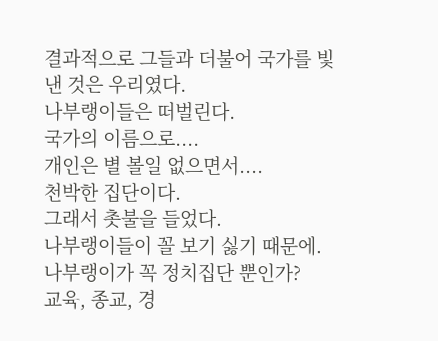결과적으로 그들과 더불어 국가를 빛낸 것은 우리였다.
나부랭이들은 떠벌린다.
국가의 이름으로....
개인은 별 볼일 없으면서....
천박한 집단이다.
그래서 촛불을 들었다.
나부랭이들이 꼴 보기 싫기 때문에.
나부랭이가 꼭 정치집단 뿐인가?
교육, 종교, 경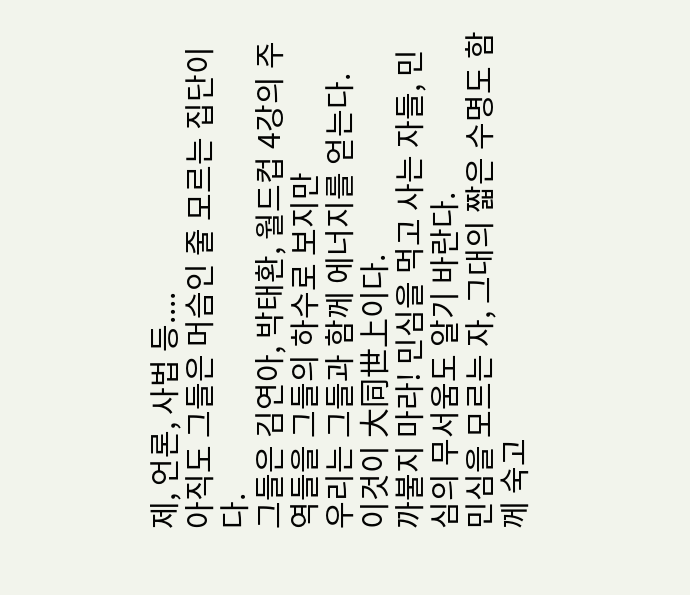제, 언론, 사법 등....
아직도 그들은 머슴인 줄 모르는 집단이다.
그들은 김연아, 박태환, 월드컵 4강의 주역들을 그들의 하수로 보지만
우리는 그들과 함께 에너지를 얻는다.
이것이 大同世上이다.
까불지 마라! 민심을 먹고 사는 자들, 민심의 무서움도 알기 바란다.
민심을 모르는 자, 그대의 짧은 수명도 함께 숙고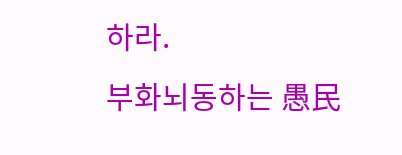하라.
부화뇌동하는 愚民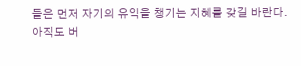들은 먼저 자기의 유익을 챙기는 지혜를 갖길 바란다.
아직도 버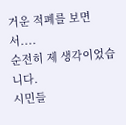거운 적폐를 보면서....
순전히 제 생각이었습니다.
시민들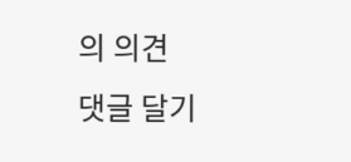의 의견
댓글 달기